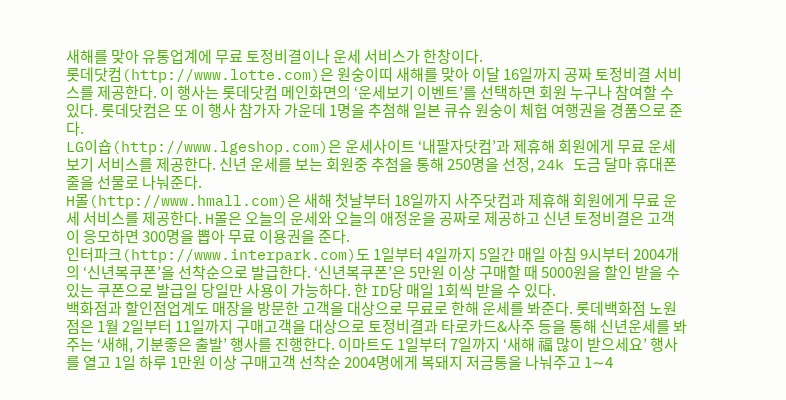새해를 맞아 유통업계에 무료 토정비결이나 운세 서비스가 한창이다.
롯데닷컴(http://www.lotte.com)은 원숭이띠 새해를 맞아 이달 16일까지 공짜 토정비결 서비스를 제공한다. 이 행사는 롯데닷컴 메인화면의 ‘운세보기 이벤트’를 선택하면 회원 누구나 참여할 수 있다. 롯데닷컴은 또 이 행사 참가자 가운데 1명을 추첨해 일본 큐슈 원숭이 체험 여행권을 경품으로 준다.
LG이숍(http://www.lgeshop.com)은 운세사이트 ‘내팔자닷컴’과 제휴해 회원에게 무료 운세보기 서비스를 제공한다. 신년 운세를 보는 회원중 추첨을 통해 250명을 선정, 24k 도금 달마 휴대폰줄을 선물로 나눠준다.
H몰(http://www.hmall.com)은 새해 첫날부터 18일까지 사주닷컴과 제휴해 회원에게 무료 운세 서비스를 제공한다. H몰은 오늘의 운세와 오늘의 애정운을 공짜로 제공하고 신년 토정비결은 고객이 응모하면 300명을 뽑아 무료 이용권을 준다.
인터파크(http://www.interpark.com)도 1일부터 4일까지 5일간 매일 아침 9시부터 2004개의 ‘신년복쿠폰’을 선착순으로 발급한다. ‘신년복쿠폰’은 5만원 이상 구매할 때 5000원을 할인 받을 수 있는 쿠폰으로 발급일 당일만 사용이 가능하다. 한 ID당 매일 1회씩 받을 수 있다.
백화점과 할인점업계도 매장을 방문한 고객을 대상으로 무료로 한해 운세를 봐준다. 롯데백화점 노원점은 1월 2일부터 11일까지 구매고객을 대상으로 토정비결과 타로카드&사주 등을 통해 신년운세를 봐주는 ‘새해, 기분좋은 출발’ 행사를 진행한다. 이마트도 1일부터 7일까지 ‘새해 福 많이 받으세요’ 행사를 열고 1일 하루 1만원 이상 구매고객 선착순 2004명에게 복돼지 저금통을 나눠주고 1∼4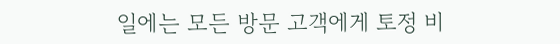일에는 모든 방문 고객에게 토정 비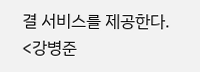결 서비스를 제공한다.
<강병준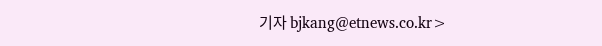기자 bjkang@etnews.co.kr>